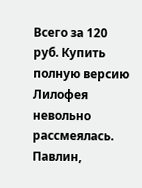Всего за 120 руб. Купить полную версию
Лилофея невольно рассмеялась. Павлин,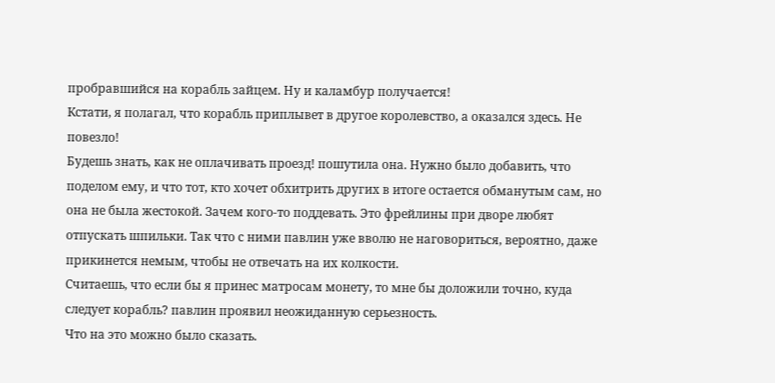пробравшийся на корабль зайцем. Ну и каламбур получается!
Кстати, я полагал, что корабль приплывет в другое королевство, а оказался здесь. Не повезло!
Будешь знать, как не оплачивать проезд! пошутила она. Нужно было добавить, что поделом ему, и что тот, кто хочет обхитрить других в итоге остается обманутым сам, но она не была жестокой. Зачем кого-то поддевать. Это фрейлины при дворе любят отпускать шпильки. Так что с ними павлин уже вволю не наговориться, вероятно, даже прикинется немым, чтобы не отвечать на их колкости.
Считаешь, что если бы я принес матросам монету, то мне бы доложили точно, куда следует корабль? павлин проявил неожиданную серьезность.
Что на это можно было сказать.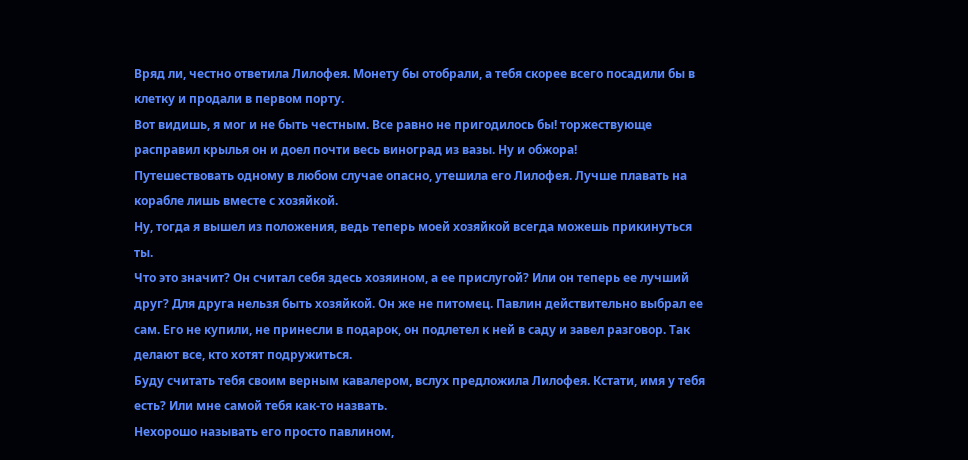Вряд ли, честно ответила Лилофея. Монету бы отобрали, а тебя скорее всего посадили бы в клетку и продали в первом порту.
Вот видишь, я мог и не быть честным. Все равно не пригодилось бы! торжествующе расправил крылья он и доел почти весь виноград из вазы. Ну и обжора!
Путешествовать одному в любом случае опасно, утешила его Лилофея. Лучше плавать на корабле лишь вместе с хозяйкой.
Ну, тогда я вышел из положения, ведь теперь моей хозяйкой всегда можешь прикинуться ты.
Что это значит? Он считал себя здесь хозяином, а ее прислугой? Или он теперь ее лучший друг? Для друга нельзя быть хозяйкой. Он же не питомец. Павлин действительно выбрал ее сам. Его не купили, не принесли в подарок, он подлетел к ней в саду и завел разговор. Так делают все, кто хотят подружиться.
Буду считать тебя своим верным кавалером, вслух предложила Лилофея. Кстати, имя у тебя есть? Или мне самой тебя как-то назвать.
Нехорошо называть его просто павлином,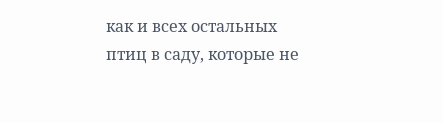как и всех остальных птиц в саду, которые не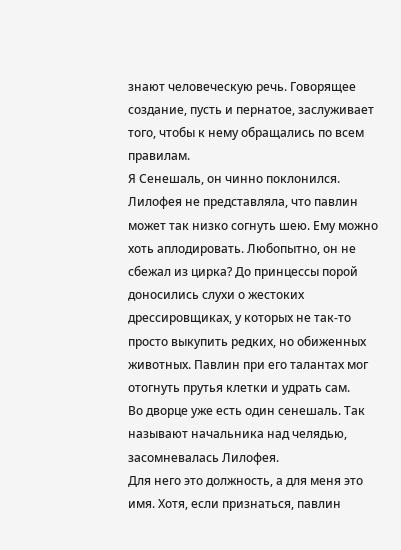знают человеческую речь. Говорящее создание, пусть и пернатое, заслуживает того, чтобы к нему обращались по всем правилам.
Я Сенешаль, он чинно поклонился. Лилофея не представляла, что павлин может так низко согнуть шею. Ему можно хоть аплодировать. Любопытно, он не сбежал из цирка? До принцессы порой доносились слухи о жестоких дрессировщиках, у которых не так-то просто выкупить редких, но обиженных животных. Павлин при его талантах мог отогнуть прутья клетки и удрать сам.
Во дворце уже есть один сенешаль. Так называют начальника над челядью, засомневалась Лилофея.
Для него это должность, а для меня это имя. Хотя, если признаться, павлин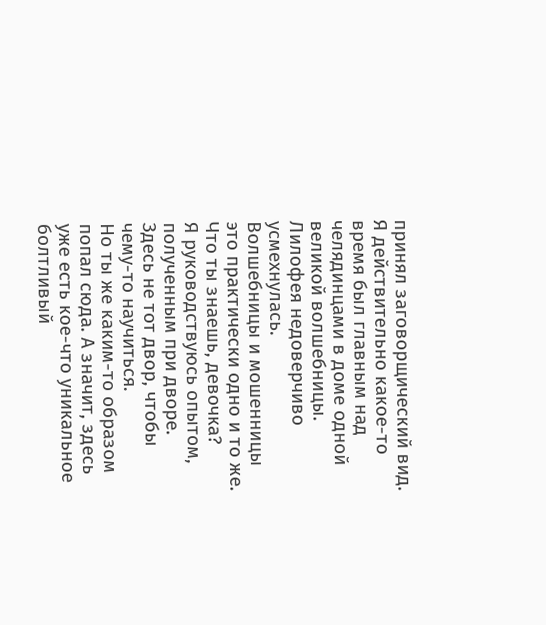принял заговорщический вид. Я действительно какое-то время был главным над челядинцами в доме одной великой волшебницы.
Лилофея недоверчиво усмехнулась.
Волшебницы и мошенницы это практически одно и то же.
Что ты знаешь, девочка?
Я руководствуюсь опытом, полученным при дворе.
Здесь не тот двор, чтобы чему-то научиться.
Но ты же каким-то образом попал сюда. А значит, здесь уже есть кое-что уникальное болтливый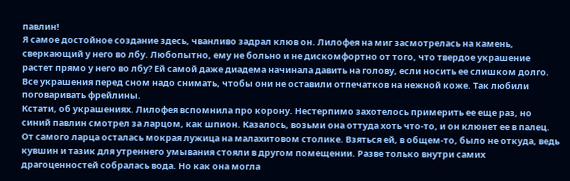павлин!
Я самое достойное создание здесь, чванливо задрал клюв он. Лилофея на миг засмотрелась на камень, сверкающий у него во лбу. Любопытно, ему не больно и не дискомфортно от того, что твердое украшение растет прямо у него во лбу? Ей самой даже диадема начинала давить на голову, если носить ее слишком долго. Все украшения перед сном надо снимать, чтобы они не оставили отпечатков на нежной коже. Так любили поговаривать фрейлины.
Кстати, об украшениях. Лилофея вспомнила про корону. Нестерпимо захотелось примерить ее еще раз, но синий павлин смотрел за ларцом, как шпион. Казалось, возьми она оттуда хоть что-то, и он клюнет ее в палец. От самого ларца осталась мокрая лужица на малахитовом столике. Взяться ей, в общем-то, было не откуда, ведь кувшин и тазик для утреннего умывания стояли в другом помещении. Разве только внутри самих драгоценностей собралась вода. Но как она могла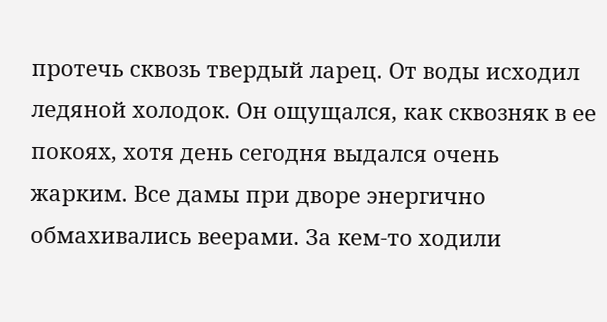протечь сквозь твердый ларец. От воды исходил ледяной холодок. Он ощущался, как сквозняк в ее покоях, хотя день сегодня выдался очень жарким. Все дамы при дворе энергично обмахивались веерами. За кем-то ходили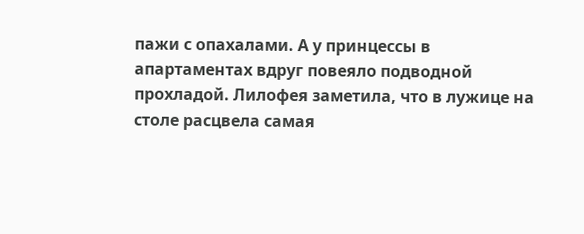пажи с опахалами. А у принцессы в апартаментах вдруг повеяло подводной прохладой. Лилофея заметила, что в лужице на столе расцвела самая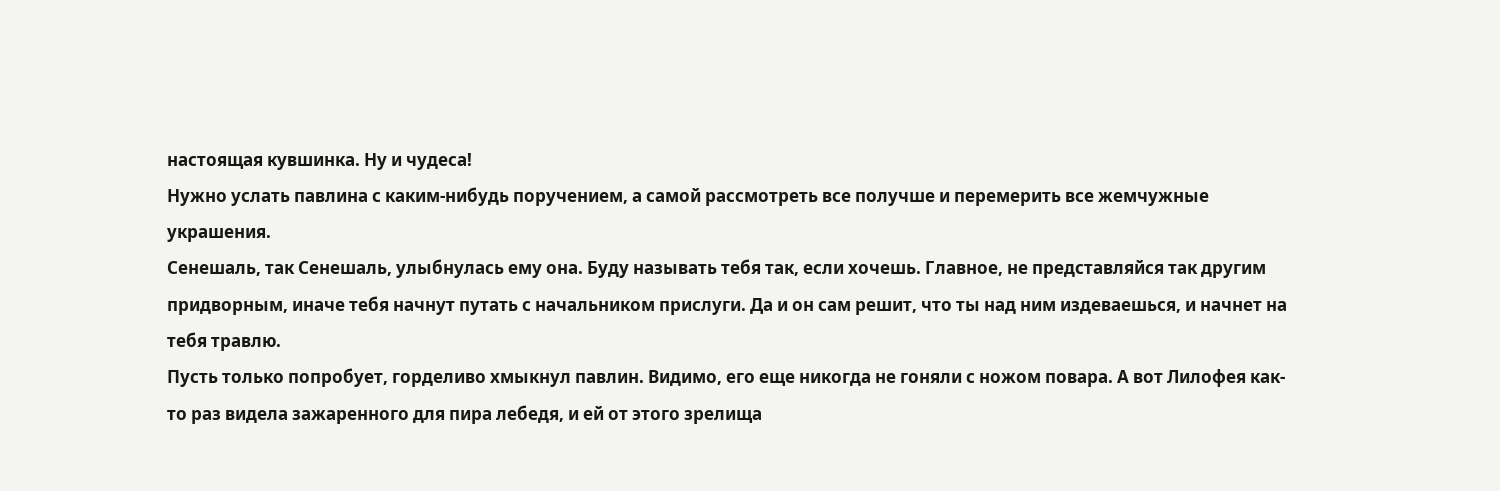настоящая кувшинка. Ну и чудеса!
Нужно услать павлина с каким-нибудь поручением, а самой рассмотреть все получше и перемерить все жемчужные украшения.
Сенешаль, так Сенешаль, улыбнулась ему она. Буду называть тебя так, если хочешь. Главное, не представляйся так другим придворным, иначе тебя начнут путать с начальником прислуги. Да и он сам решит, что ты над ним издеваешься, и начнет на тебя травлю.
Пусть только попробует, горделиво хмыкнул павлин. Видимо, его еще никогда не гоняли с ножом повара. А вот Лилофея как-то раз видела зажаренного для пира лебедя, и ей от этого зрелища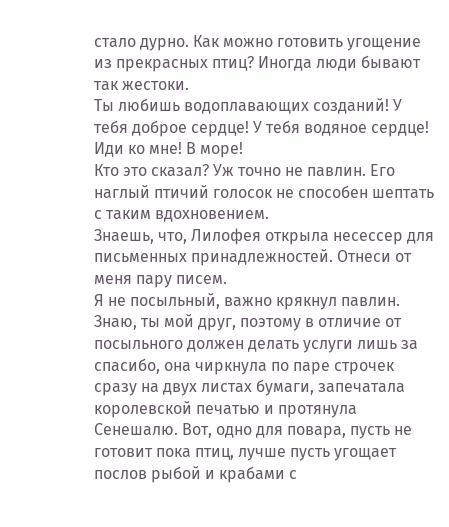стало дурно. Как можно готовить угощение из прекрасных птиц? Иногда люди бывают так жестоки.
Ты любишь водоплавающих созданий! У тебя доброе сердце! У тебя водяное сердце! Иди ко мне! В море!
Кто это сказал? Уж точно не павлин. Его наглый птичий голосок не способен шептать с таким вдохновением.
Знаешь, что, Лилофея открыла несессер для письменных принадлежностей. Отнеси от меня пару писем.
Я не посыльный, важно крякнул павлин.
Знаю, ты мой друг, поэтому в отличие от посыльного должен делать услуги лишь за спасибо, она чиркнула по паре строчек сразу на двух листах бумаги, запечатала королевской печатью и протянула Сенешалю. Вот, одно для повара, пусть не готовит пока птиц, лучше пусть угощает послов рыбой и крабами с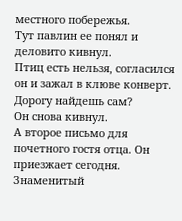местного побережья.
Тут павлин ее понял и деловито кивнул.
Птиц есть нельзя, согласился он и зажал в клюве конверт.
Дорогу найдешь сам?
Он снова кивнул.
А второе письмо для почетного гостя отца. Он приезжает сегодня. Знаменитый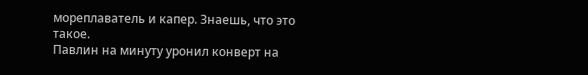мореплаватель и капер. Знаешь, что это такое.
Павлин на минуту уронил конверт на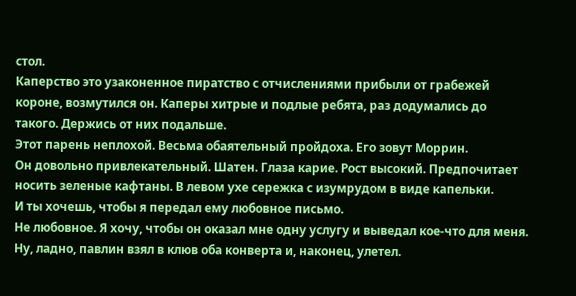стол.
Каперство это узаконенное пиратство с отчислениями прибыли от грабежей короне, возмутился он. Каперы хитрые и подлые ребята, раз додумались до такого. Держись от них подальше.
Этот парень неплохой. Весьма обаятельный пройдоха. Его зовут Моррин.
Он довольно привлекательный. Шатен. Глаза карие. Рост высокий. Предпочитает носить зеленые кафтаны. В левом ухе сережка с изумрудом в виде капельки.
И ты хочешь, чтобы я передал ему любовное письмо.
Не любовное. Я хочу, чтобы он оказал мне одну услугу и выведал кое-что для меня.
Ну, ладно, павлин взял в клюв оба конверта и, наконец, улетел.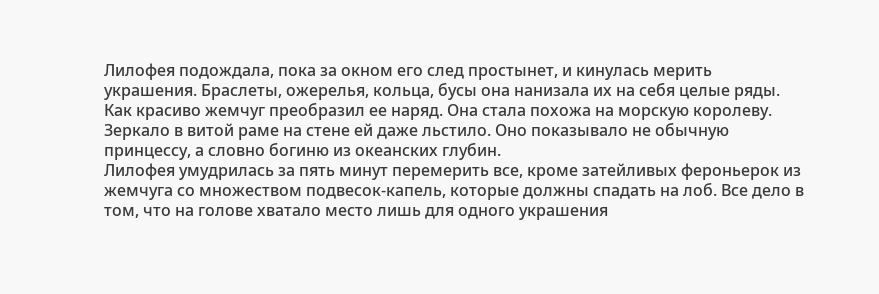Лилофея подождала, пока за окном его след простынет, и кинулась мерить украшения. Браслеты, ожерелья, кольца, бусы она нанизала их на себя целые ряды. Как красиво жемчуг преобразил ее наряд. Она стала похожа на морскую королеву. Зеркало в витой раме на стене ей даже льстило. Оно показывало не обычную принцессу, а словно богиню из океанских глубин.
Лилофея умудрилась за пять минут перемерить все, кроме затейливых фероньерок из жемчуга со множеством подвесок-капель, которые должны спадать на лоб. Все дело в том, что на голове хватало место лишь для одного украшения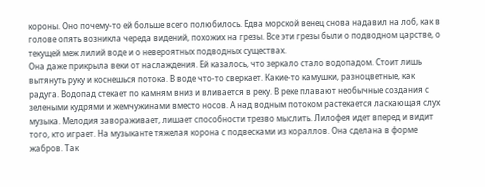короны. Оно почему-то ей больше всего полюбилось. Едва морской венец снова надавил на лоб, как в голове опять возникла череда видений, похожих на грезы. Все эти грезы были о подводном царстве, о текущей меж лилий воде и о невероятных подводных существах.
Она даже прикрыла веки от наслаждения. Ей казалось, что зеркало стало водопадом. Стоит лишь вытянуть руку и коснешься потока. В воде что-то сверкает. Какие-то камушки, разноцветные, как радуга. Водопад стекает по камням вниз и вливается в реку. В реке плавают необычные создания с зелеными кудрями и жемчужинами вместо носов. А над водным потоком растекается ласкающая слух музыка. Мелодия завораживает, лишает способности трезво мыслить. Лилофея идет вперед и видит того, кто играет. На музыканте тяжелая корона с подвесками из кораллов. Она сделана в форме жабров. Так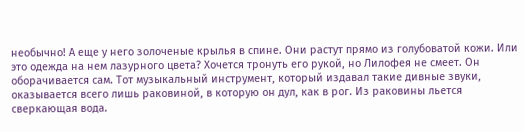необычно! А еще у него золоченые крылья в спине. Они растут прямо из голубоватой кожи. Или это одежда на нем лазурного цвета? Хочется тронуть его рукой, но Лилофея не смеет. Он оборачивается сам. Тот музыкальный инструмент, который издавал такие дивные звуки, оказывается всего лишь раковиной, в которую он дул, как в рог. Из раковины льется сверкающая вода.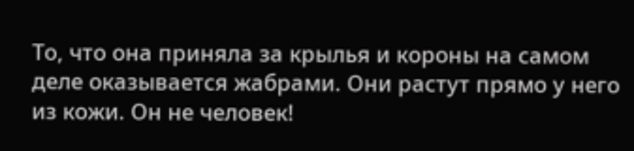То, что она приняла за крылья и короны на самом деле оказывается жабрами. Они растут прямо у него из кожи. Он не человек!